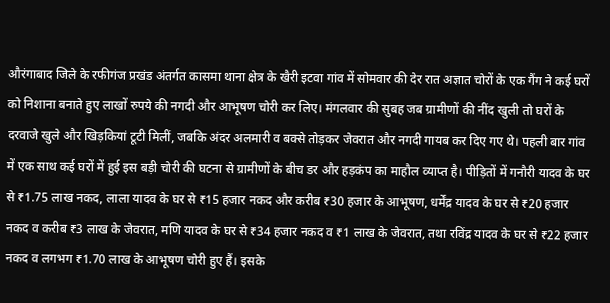औरंगाबाद जिले के रफीगंज प्रखंड अंतर्गत कासमा थाना क्षेत्र के खैरी इटवा गांव में सोमवार की देर रात अज्ञात चोरों के एक गैंग ने कई घरों को निशाना बनाते हुए लाखों रुपये की नगदी और आभूषण चोरी कर लिए। मंगलवार की सुबह जब ग्रामीणों की नींद खुली तो घरों के दरवाजे खुले और खिड़कियां टूटी मिलीं, जबकि अंदर अलमारी व बक्से तोड़कर जेवरात और नगदी गायब कर दिए गए थे। पहली बार गांव में एक साथ कई घरों में हुई इस बड़ी चोरी की घटना से ग्रामीणों के बीच डर और हड़कंप का माहौल व्याप्त है। पीड़ितों में गनौरी यादव के घर से ₹1.75 लाख नकद, लाला यादव के घर से ₹15 हजार नकद और करीब ₹30 हजार के आभूषण, धर्मेंद्र यादव के घर से ₹20 हजार नकद व करीब ₹3 लाख के जेवरात, मणि यादव के घर से ₹34 हजार नकद व ₹1 लाख के जेवरात, तथा रविंद्र यादव के घर से ₹22 हजार नकद व लगभग ₹1.70 लाख के आभूषण चोरी हुए हैं। इसके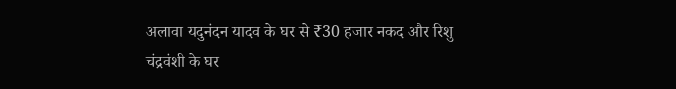अलावा यदुनंदन यादव के घर से ₹30 हजार नकद और रिशु चंद्रवंशी के घर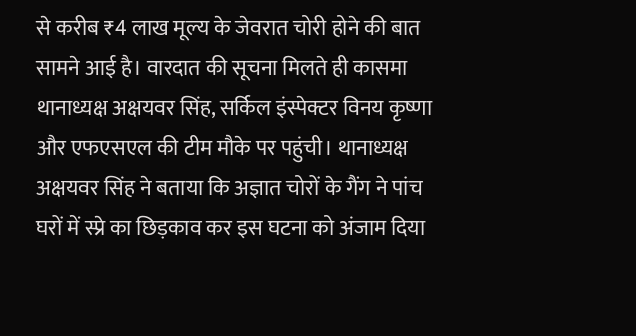से करीब ₹4 लाख मूल्य के जेवरात चोरी होने की बात सामने आई है। वारदात की सूचना मिलते ही कासमा थानाध्यक्ष अक्षयवर सिंह, सर्किल इंस्पेक्टर विनय कृष्णा और एफएसएल की टीम मौके पर पहुंची। थानाध्यक्ष अक्षयवर सिंह ने बताया कि अज्ञात चोरों के गैंग ने पांच घरों में स्प्रे का छिड़काव कर इस घटना को अंजाम दिया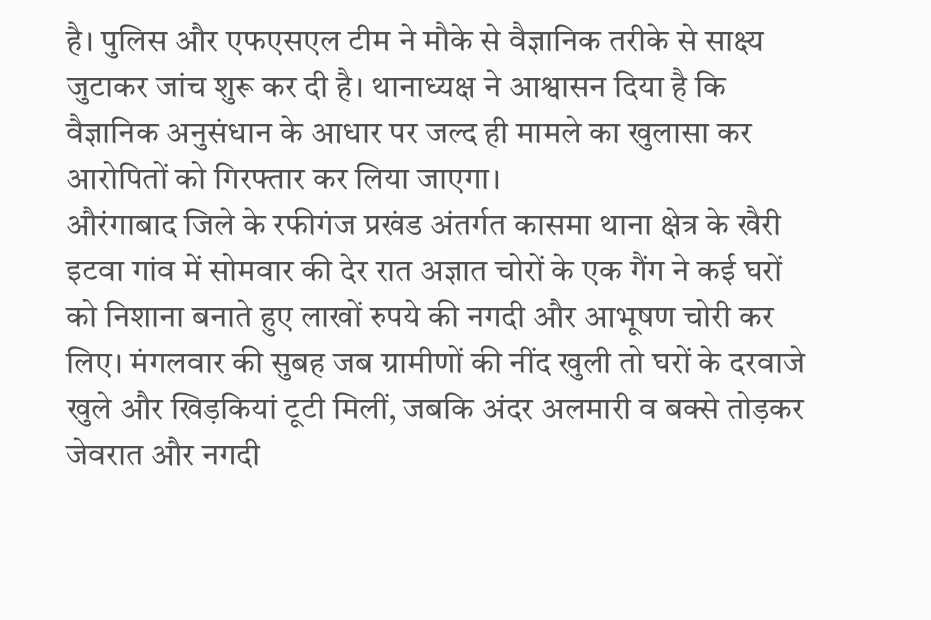है। पुलिस और एफएसएल टीम ने मौके से वैज्ञानिक तरीके से साक्ष्य जुटाकर जांच शुरू कर दी है। थानाध्यक्ष ने आश्वासन दिया है कि वैज्ञानिक अनुसंधान के आधार पर जल्द ही मामले का खुलासा कर आरोपितों को गिरफ्तार कर लिया जाएगा।
औरंगाबाद जिले के रफीगंज प्रखंड अंतर्गत कासमा थाना क्षेत्र के खैरी इटवा गांव में सोमवार की देर रात अज्ञात चोरों के एक गैंग ने कई घरों को निशाना बनाते हुए लाखों रुपये की नगदी और आभूषण चोरी कर लिए। मंगलवार की सुबह जब ग्रामीणों की नींद खुली तो घरों के दरवाजे खुले और खिड़कियां टूटी मिलीं, जबकि अंदर अलमारी व बक्से तोड़कर जेवरात और नगदी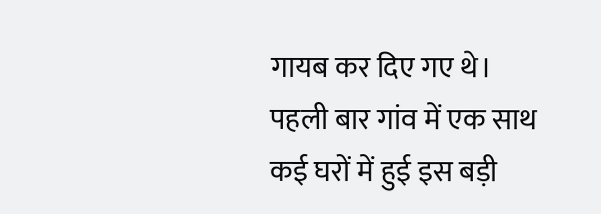गायब कर दिए गए थे। पहली बार गांव में एक साथ कई घरों में हुई इस बड़ी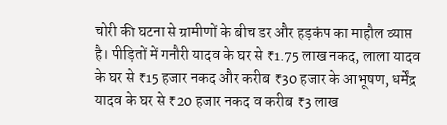चोरी की घटना से ग्रामीणों के बीच डर और हड़कंप का माहौल व्याप्त है। पीड़ितों में गनौरी यादव के घर से ₹1.75 लाख नकद, लाला यादव के घर से ₹15 हजार नकद और करीब ₹30 हजार के आभूषण, धर्मेंद्र यादव के घर से ₹20 हजार नकद व करीब ₹3 लाख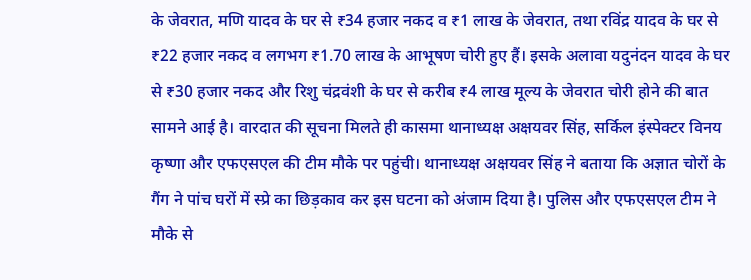के जेवरात, मणि यादव के घर से ₹34 हजार नकद व ₹1 लाख के जेवरात, तथा रविंद्र यादव के घर से ₹22 हजार नकद व लगभग ₹1.70 लाख के आभूषण चोरी हुए हैं। इसके अलावा यदुनंदन यादव के घर से ₹30 हजार नकद और रिशु चंद्रवंशी के घर से करीब ₹4 लाख मूल्य के जेवरात चोरी होने की बात सामने आई है। वारदात की सूचना मिलते ही कासमा थानाध्यक्ष अक्षयवर सिंह, सर्किल इंस्पेक्टर विनय कृष्णा और एफएसएल की टीम मौके पर पहुंची। थानाध्यक्ष अक्षयवर सिंह ने बताया कि अज्ञात चोरों के गैंग ने पांच घरों में स्प्रे का छिड़काव कर इस घटना को अंजाम दिया है। पुलिस और एफएसएल टीम ने मौके से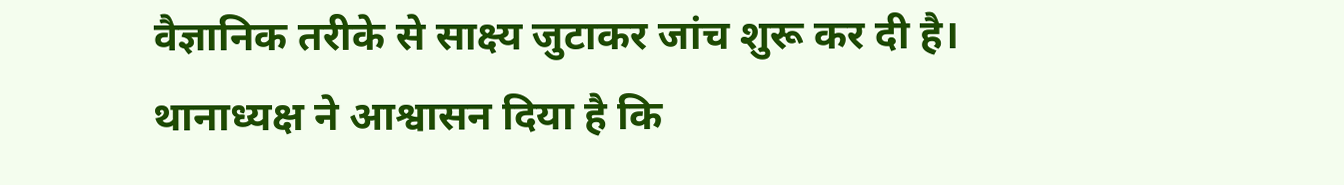वैज्ञानिक तरीके से साक्ष्य जुटाकर जांच शुरू कर दी है। थानाध्यक्ष ने आश्वासन दिया है कि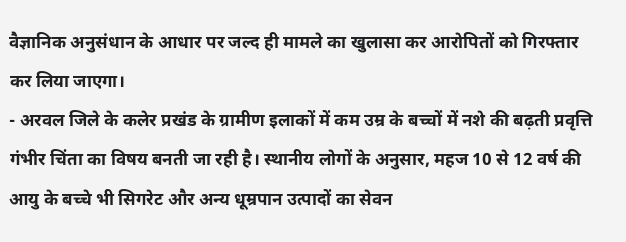वैज्ञानिक अनुसंधान के आधार पर जल्द ही मामले का खुलासा कर आरोपितों को गिरफ्तार कर लिया जाएगा।
- अरवल जिले के कलेर प्रखंड के ग्रामीण इलाकों में कम उम्र के बच्चों में नशे की बढ़ती प्रवृत्ति गंभीर चिंता का विषय बनती जा रही है। स्थानीय लोगों के अनुसार, महज 10 से 12 वर्ष की आयु के बच्चे भी सिगरेट और अन्य धूम्रपान उत्पादों का सेवन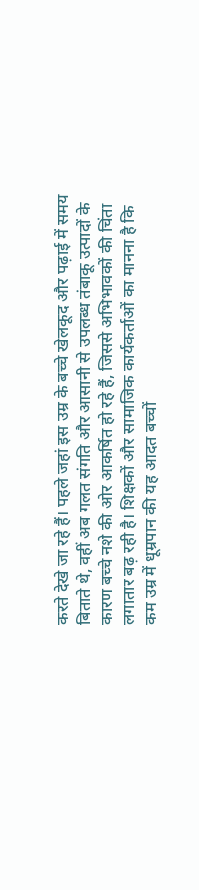करते देखे जा रहे हैं। पहले जहां इस उम्र के बच्चे खेलकूद और पढ़ाई में समय बिताते थे, वहीं अब गलत संगति और आसानी से उपलब्ध तंबाकू उत्पादों के कारण बच्चे नशे की ओर आकर्षित हो रहे हैं, जिससे अभिभावकों की चिंता लगातार बढ़ रही है। शिक्षकों और सामाजिक कार्यकर्ताओं का मानना है कि कम उम्र में धूम्रपान की यह आदत बच्चों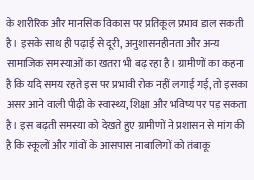के शारीरिक और मानसिक विकास पर प्रतिकूल प्रभाव डाल सकती है। इसके साथ ही पढ़ाई से दूरी, अनुशासनहीनता और अन्य सामाजिक समस्याओं का खतरा भी बढ़ रहा है। ग्रामीणों का कहना है कि यदि समय रहते इस पर प्रभावी रोक नहीं लगाई गई, तो इसका असर आने वाली पीढ़ी के स्वास्थ्य, शिक्षा और भविष्य पर पड़ सकता है। इस बढ़ती समस्या को देखते हुए ग्रामीणों ने प्रशासन से मांग की है कि स्कूलों और गांवों के आसपास नाबालिगों को तंबाकू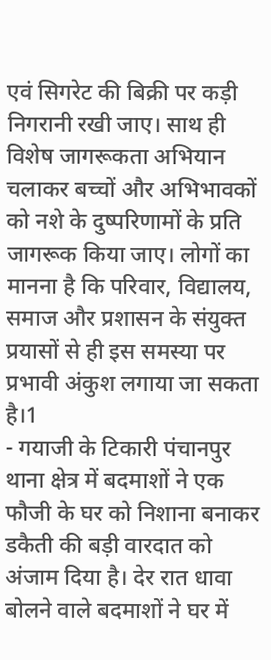एवं सिगरेट की बिक्री पर कड़ी निगरानी रखी जाए। साथ ही विशेष जागरूकता अभियान चलाकर बच्चों और अभिभावकों को नशे के दुष्परिणामों के प्रति जागरूक किया जाए। लोगों का मानना है कि परिवार, विद्यालय, समाज और प्रशासन के संयुक्त प्रयासों से ही इस समस्या पर प्रभावी अंकुश लगाया जा सकता है।1
- गयाजी के टिकारी पंचानपुर थाना क्षेत्र में बदमाशों ने एक फौजी के घर को निशाना बनाकर डकैती की बड़ी वारदात को अंजाम दिया है। देर रात धावा बोलने वाले बदमाशों ने घर में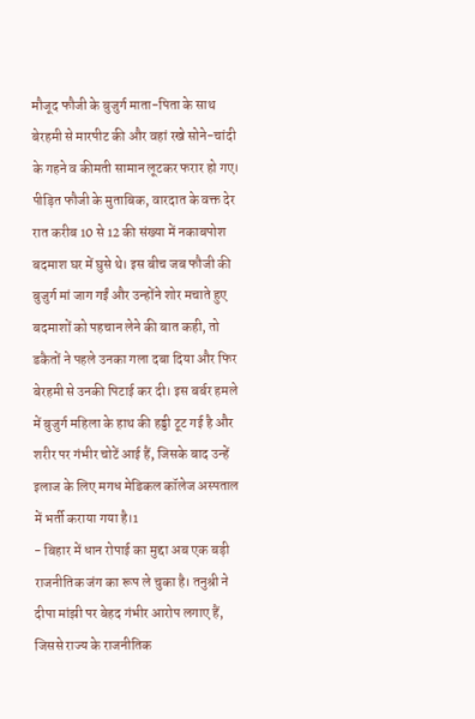मौजूद फौजी के बुजुर्ग माता-पिता के साथ बेरहमी से मारपीट की और वहां रखे सोने-चांदी के गहने व कीमती सामान लूटकर फरार हो गए। पीड़ित फौजी के मुताबिक, वारदात के वक्त देर रात करीब 10 से 12 की संख्या में नकाबपोश बदमाश घर में घुसे थे। इस बीच जब फौजी की बुजुर्ग मां जाग गईं और उन्होंने शोर मचाते हुए बदमाशों को पहचान लेने की बात कही, तो डकैतों ने पहले उनका गला दबा दिया और फिर बेरहमी से उनकी पिटाई कर दी। इस बर्बर हमले में बुजुर्ग महिला के हाथ की हड्डी टूट गई है और शरीर पर गंभीर चोटें आई हैं, जिसके बाद उन्हें इलाज के लिए मगध मेडिकल कॉलेज अस्पताल में भर्ती कराया गया है।1
- बिहार में धान रोपाई का मुद्दा अब एक बड़ी राजनीतिक जंग का रूप ले चुका है। तनुश्री ने दीपा मांझी पर बेहद गंभीर आरोप लगाए हैं, जिससे राज्य के राजनीतिक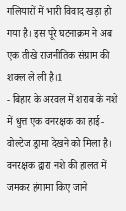गलियारों में भारी विवाद खड़ा हो गया है। इस पूरे घटनाक्रम ने अब एक तीखे राजनीतिक संग्राम की शक्ल ले ली है।1
- बिहार के अरवल में शराब के नशे में धुत्त एक वनरक्षक का हाई-वोल्टेज ड्रामा देखने को मिला है। वनरक्षक द्वारा नशे की हालत में जमकर हंगामा किए जाने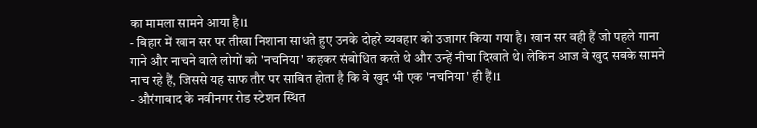का मामला सामने आया है।1
- बिहार में खान सर पर तीखा निशाना साधते हुए उनके दोहरे व्यवहार को उजागर किया गया है। खान सर वही हैं जो पहले गाना गाने और नाचने वाले लोगों को 'नचनिया' कहकर संबोधित करते थे और उन्हें नीचा दिखाते थे। लेकिन आज वे खुद सबके सामने नाच रहे हैं, जिससे यह साफ तौर पर साबित होता है कि वे खुद भी एक 'नचनिया' ही हैं।1
- औरंगाबाद के नवीनगर रोड स्टेशन स्थित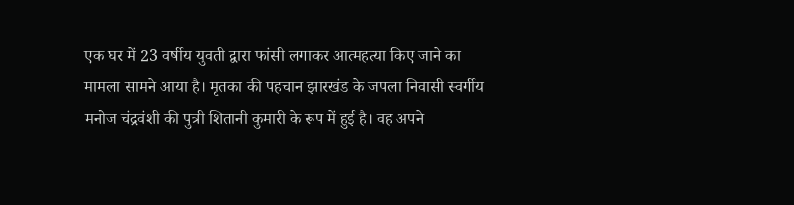एक घर में 23 वर्षीय युवती द्वारा फांसी लगाकर आत्महत्या किए जाने का मामला सामने आया है। मृतका की पहचान झारखंड के जपला निवासी स्वर्गीय मनोज चंद्रवंशी की पुत्री शितानी कुमारी के रूप में हुई है। वह अपने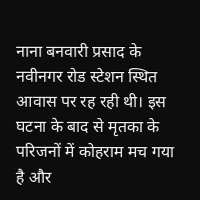नाना बनवारी प्रसाद के नवीनगर रोड स्टेशन स्थित आवास पर रह रही थी। इस घटना के बाद से मृतका के परिजनों में कोहराम मच गया है और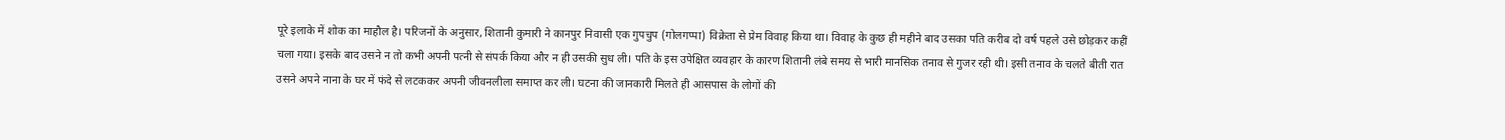पूरे इलाके में शोक का माहौल है। परिजनों के अनुसार, शितानी कुमारी ने कानपुर निवासी एक गुपचुप (गोलगप्पा) विक्रेता से प्रेम विवाह किया था। विवाह के कुछ ही महीने बाद उसका पति करीब दो वर्ष पहले उसे छोड़कर कहीं चला गया। इसके बाद उसने न तो कभी अपनी पत्नी से संपर्क किया और न ही उसकी सुध ली। पति के इस उपेक्षित व्यवहार के कारण शितानी लंबे समय से भारी मानसिक तनाव से गुजर रही थी। इसी तनाव के चलते बीती रात उसने अपने नाना के घर में फंदे से लटककर अपनी जीवनलीला समाप्त कर ली। घटना की जानकारी मिलते ही आसपास के लोगों की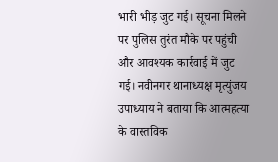भारी भीड़ जुट गई। सूचना मिलने पर पुलिस तुरंत मौके पर पहुंची और आवश्यक कार्रवाई में जुट गई। नवीनगर थानाध्यक्ष मृत्युंजय उपाध्याय ने बताया कि आत्महत्या के वास्तविक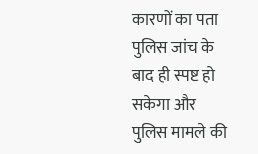कारणों का पता पुलिस जांच के बाद ही स्पष्ट हो सकेगा और पुलिस मामले की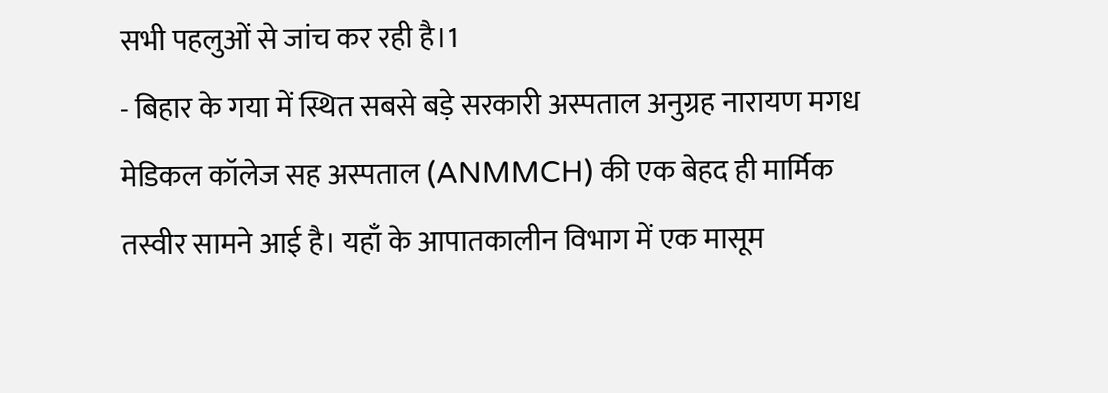सभी पहलुओं से जांच कर रही है।1
- बिहार के गया में स्थित सबसे बड़े सरकारी अस्पताल अनुग्रह नारायण मगध मेडिकल कॉलेज सह अस्पताल (ANMMCH) की एक बेहद ही मार्मिक तस्वीर सामने आई है। यहाँ के आपातकालीन विभाग में एक मासूम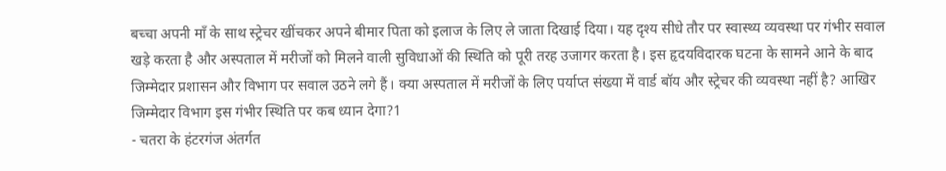बच्चा अपनी माँ के साथ स्ट्रेचर खींचकर अपने बीमार पिता को इलाज के लिए ले जाता दिखाई दिया। यह दृश्य सीधे तौर पर स्वास्थ्य व्यवस्था पर गंभीर सवाल खड़े करता है और अस्पताल में मरीजों को मिलने वाली सुविधाओं की स्थिति को पूरी तरह उजागर करता है। इस हृदयविदारक घटना के सामने आने के बाद जिम्मेदार प्रशासन और विभाग पर सवाल उठने लगे हैं। क्या अस्पताल में मरीजों के लिए पर्याप्त संख्या में वार्ड बॉय और स्ट्रेचर की व्यवस्था नहीं है? आखिर जिम्मेदार विभाग इस गंभीर स्थिति पर कब ध्यान देगा?1
- चतरा के हंटरगंज अंतर्गत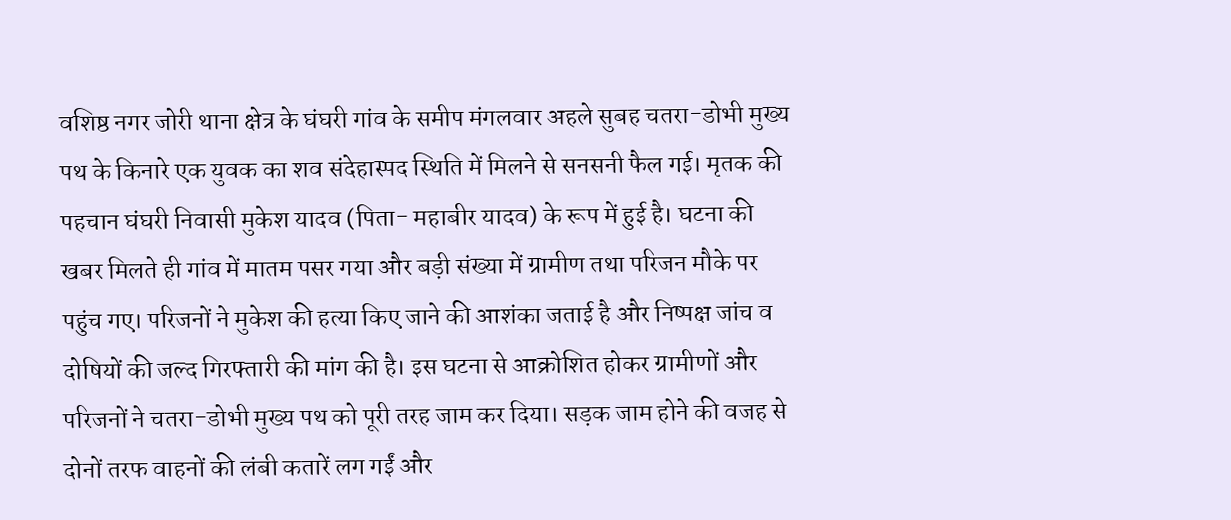वशिष्ठ नगर जोरी थाना क्षेत्र के घंघरी गांव के समीप मंगलवार अहले सुबह चतरा-डोभी मुख्य पथ के किनारे एक युवक का शव संदेहास्पद स्थिति में मिलने से सनसनी फैल गई। मृतक की पहचान घंघरी निवासी मुकेश यादव (पिता- महाबीर यादव) के रूप में हुई है। घटना की खबर मिलते ही गांव में मातम पसर गया और बड़ी संख्या में ग्रामीण तथा परिजन मौके पर पहुंच गए। परिजनों ने मुकेश की हत्या किए जाने की आशंका जताई है और निष्पक्ष जांच व दोषियों की जल्द गिरफ्तारी की मांग की है। इस घटना से आक्रोशित होकर ग्रामीणों और परिजनों ने चतरा-डोभी मुख्य पथ को पूरी तरह जाम कर दिया। सड़क जाम होने की वजह से दोनों तरफ वाहनों की लंबी कतारें लग गईं और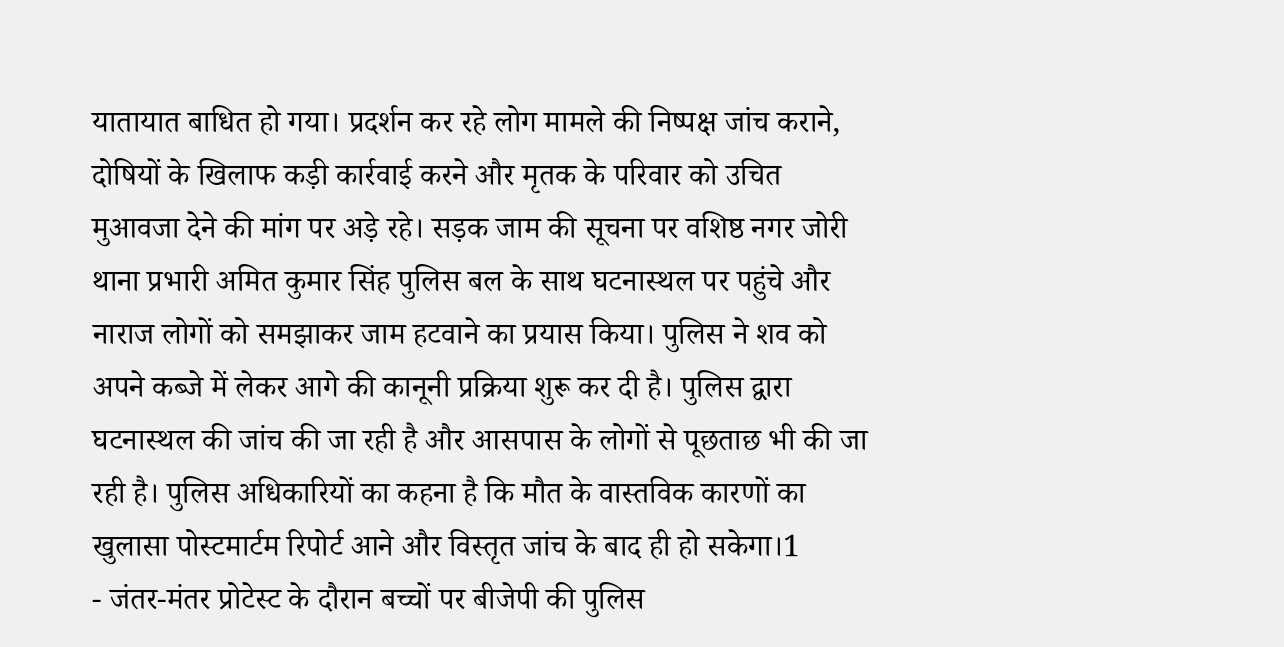यातायात बाधित हो गया। प्रदर्शन कर रहे लोग मामले की निष्पक्ष जांच कराने, दोषियों के खिलाफ कड़ी कार्रवाई करने और मृतक के परिवार को उचित मुआवजा देने की मांग पर अड़े रहे। सड़क जाम की सूचना पर वशिष्ठ नगर जोरी थाना प्रभारी अमित कुमार सिंह पुलिस बल के साथ घटनास्थल पर पहुंचे और नाराज लोगों को समझाकर जाम हटवाने का प्रयास किया। पुलिस ने शव को अपने कब्जे में लेकर आगे की कानूनी प्रक्रिया शुरू कर दी है। पुलिस द्वारा घटनास्थल की जांच की जा रही है और आसपास के लोगों से पूछताछ भी की जा रही है। पुलिस अधिकारियों का कहना है कि मौत के वास्तविक कारणों का खुलासा पोस्टमार्टम रिपोर्ट आने और विस्तृत जांच के बाद ही हो सकेगा।1
- जंतर-मंतर प्रोटेस्ट के दौरान बच्चों पर बीजेपी की पुलिस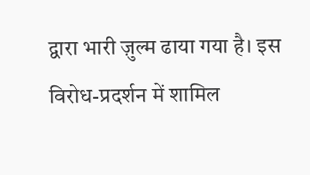द्वारा भारी ज़ुल्म ढाया गया है। इस विरोध-प्रदर्शन में शामिल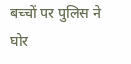बच्चों पर पुलिस ने घोर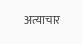अत्याचार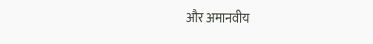और अमानवीय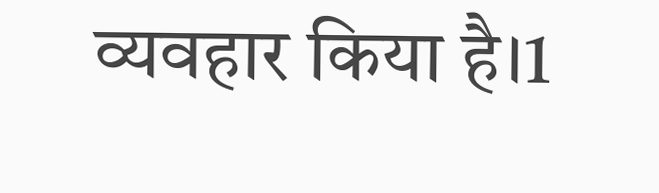व्यवहार किया है।1